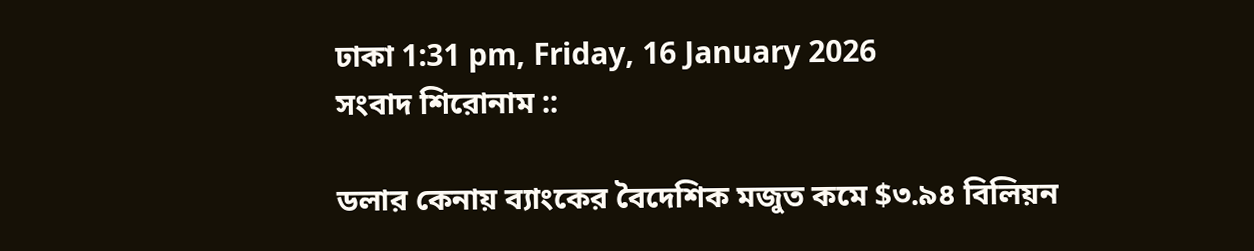ঢাকা 1:31 pm, Friday, 16 January 2026
সংবাদ শিরোনাম ::

ডলার কেনায় ব্যাংকের বৈদেশিক মজুত কমে $৩.৯৪ বিলিয়ন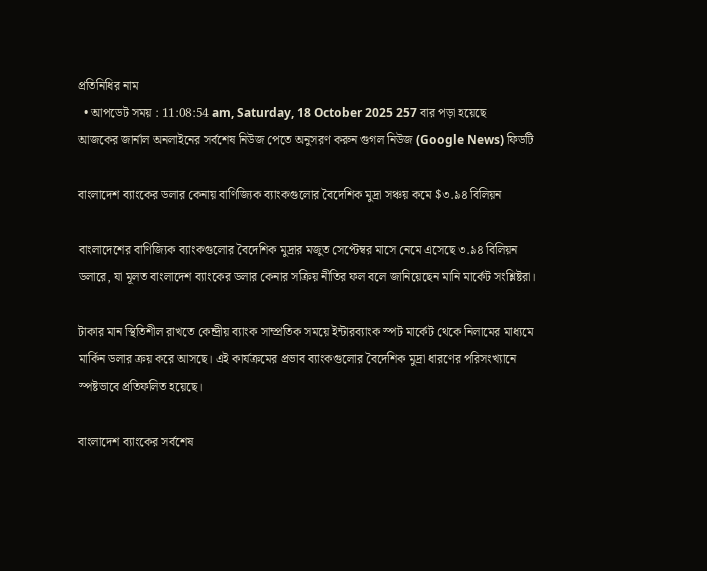প্রতিনিধির নাম
  • আপডেট সময় : 11:08:54 am, Saturday, 18 October 2025 257 বার পড়া হয়েছে
আজকের জার্নাল অনলাইনের সর্বশেষ নিউজ পেতে অনুসরণ করুন গুগল নিউজ (Google News) ফিডটি

বাংলাদেশ ব্যাংকের ডলার কেনায় বাণিজ্যিক ব্যাংকগুলোর বৈদেশিক মুদ্রা সঞ্চয় কমে $৩.৯৪ বিলিয়ন

বাংলাদেশের বাণিজ্যিক ব্যাংকগুলোর বৈদেশিক মুদ্রার মজুত সেপ্টেম্বর মাসে নেমে এসেছে ৩.৯৪ বিলিয়ন ডলারে, যা মূলত বাংলাদেশ ব্যাংকের ডলার কেনার সক্রিয় নীতির ফল বলে জানিয়েছেন মানি মার্কেট সংশ্লিষ্টরা।

টাকার মান স্থিতিশীল রাখতে কেন্দ্রীয় ব্যাংক সাম্প্রতিক সময়ে ইন্টারব্যাংক স্পট মার্কেট থেকে নিলামের মাধ্যমে মার্কিন ডলার ক্রয় করে আসছে। এই কার্যক্রমের প্রভাব ব্যাংকগুলোর বৈদেশিক মুদ্রা ধারণের পরিসংখ্যানে স্পষ্টভাবে প্রতিফলিত হয়েছে।

বাংলাদেশ ব্যাংকের সর্বশেষ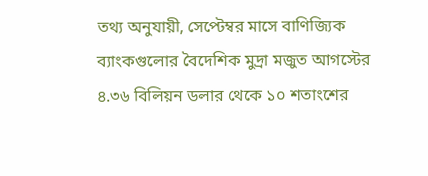তথ্য অনুযায়ী, সেপ্টেম্বর মাসে বাণিজ্যিক ব্যাংকগুলোর বৈদেশিক মুদ্রা মজুত আগস্টের ৪.৩৬ বিলিয়ন ডলার থেকে ১০ শতাংশের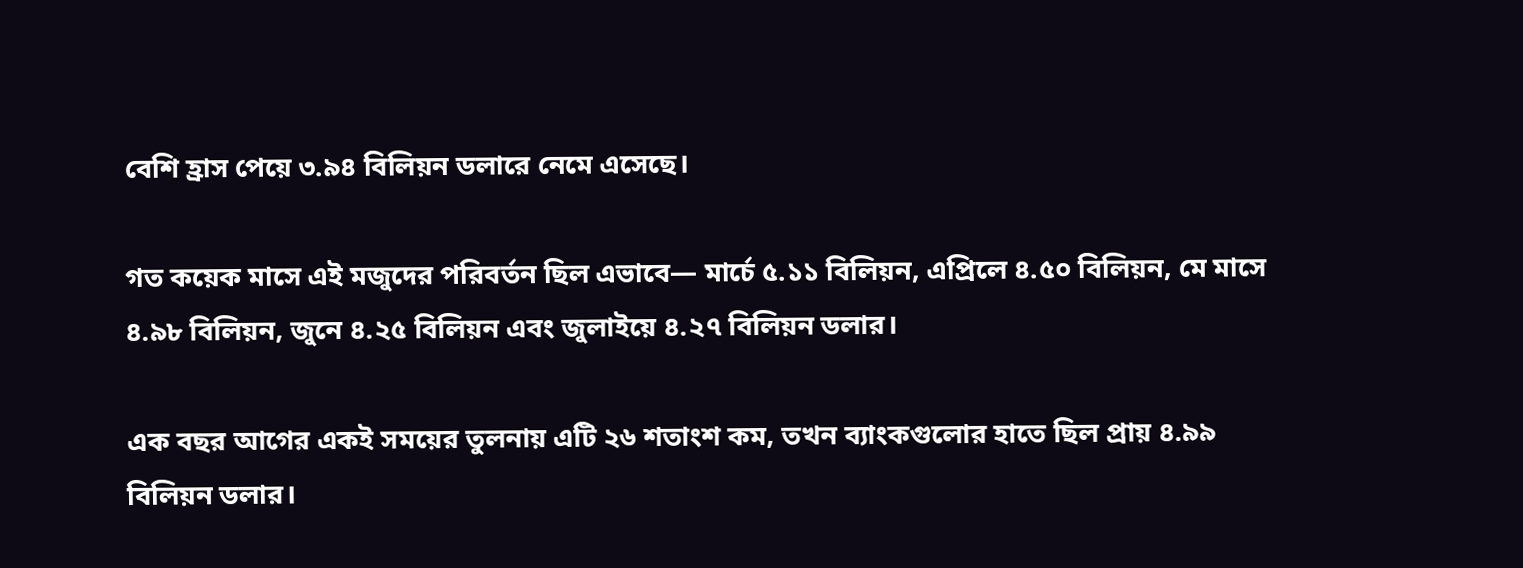বেশি হ্রাস পেয়ে ৩.৯৪ বিলিয়ন ডলারে নেমে এসেছে।

গত কয়েক মাসে এই মজুদের পরিবর্তন ছিল এভাবে— মার্চে ৫.১১ বিলিয়ন, এপ্রিলে ৪.৫০ বিলিয়ন, মে মাসে ৪.৯৮ বিলিয়ন, জুনে ৪.২৫ বিলিয়ন এবং জুলাইয়ে ৪.২৭ বিলিয়ন ডলার।

এক বছর আগের একই সময়ের তুলনায় এটি ২৬ শতাংশ কম, তখন ব্যাংকগুলোর হাতে ছিল প্রায় ৪.৯৯ বিলিয়ন ডলার।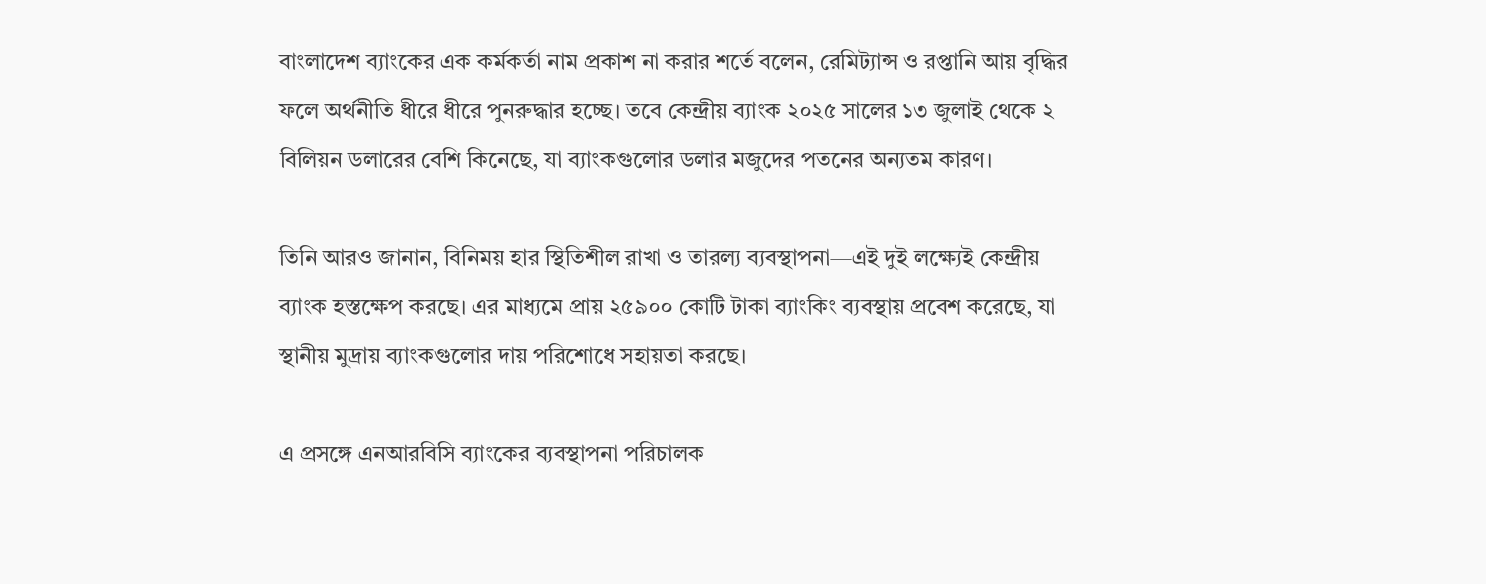বাংলাদেশ ব্যাংকের এক কর্মকর্তা নাম প্রকাশ না করার শর্তে বলেন, রেমিট্যান্স ও রপ্তানি আয় বৃদ্ধির ফলে অর্থনীতি ধীরে ধীরে পুনরুদ্ধার হচ্ছে। তবে কেন্দ্রীয় ব্যাংক ২০২৫ সালের ১৩ জুলাই থেকে ২ বিলিয়ন ডলারের বেশি কিনেছে, যা ব্যাংকগুলোর ডলার মজুদের পতনের অন্যতম কারণ।

তিনি আরও জানান, বিনিময় হার স্থিতিশীল রাখা ও তারল্য ব্যবস্থাপনা—এই দুই লক্ষ্যেই কেন্দ্রীয় ব্যাংক হস্তক্ষেপ করছে। এর মাধ্যমে প্রায় ২৫৯০০ কোটি টাকা ব্যাংকিং ব্যবস্থায় প্রবেশ করেছে, যা স্থানীয় মুদ্রায় ব্যাংকগুলোর দায় পরিশোধে সহায়তা করছে।

এ প্রসঙ্গে এনআরবিসি ব্যাংকের ব্যবস্থাপনা পরিচালক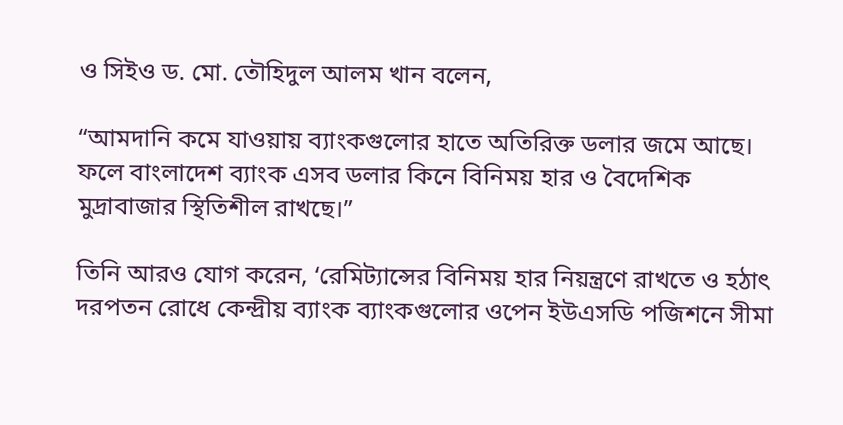ও সিইও ড. মো. তৌহিদুল আলম খান বলেন,

“আমদানি কমে যাওয়ায় ব্যাংকগুলোর হাতে অতিরিক্ত ডলার জমে আছে। ফলে বাংলাদেশ ব্যাংক এসব ডলার কিনে বিনিময় হার ও বৈদেশিক মুদ্রাবাজার স্থিতিশীল রাখছে।”

তিনি আরও যোগ করেন, ‘রেমিট্যান্সের বিনিময় হার নিয়ন্ত্রণে রাখতে ও হঠাৎ দরপতন রোধে কেন্দ্রীয় ব্যাংক ব্যাংকগুলোর ওপেন ইউএসডি পজিশনে সীমা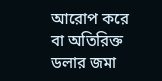আরোপ করে বা অতিরিক্ত ডলার জমা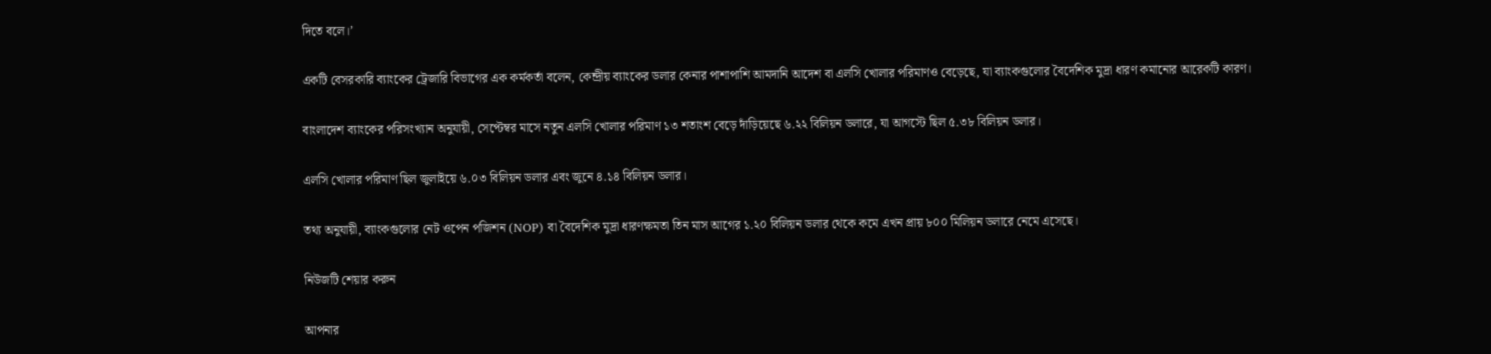দিতে বলে।’

একটি বেসরকারি ব্যাংকের ট্রেজারি বিভাগের এক কর্মকর্তা বলেন, কেন্দ্রীয় ব্যাংকের ডলার কেনার পাশাপাশি আমদানি আদেশ বা এলসি খোলার পরিমাণও বেড়েছে, যা ব্যাংকগুলোর বৈদেশিক মুদ্রা ধারণ কমানোর আরেকটি কারণ।

বাংলাদেশ ব্যাংকের পরিসংখ্যান অনুযায়ী, সেপ্টেম্বর মাসে নতুন এলসি খোলার পরিমাণ ১৩ শতাংশ বেড়ে দাঁড়িয়েছে ৬.২২ বিলিয়ন ডলারে, যা আগস্টে ছিল ৫.৩৮ বিলিয়ন ডলার।

এলসি খোলার পরিমাণ ছিল জুলাইয়ে ৬.০৩ বিলিয়ন ডলার এবং জুনে ৪.১৪ বিলিয়ন ডলার।

তথ্য অনুযায়ী, ব্যাংকগুলোর নেট ওপেন পজিশন (NOP) বা বৈদেশিক মুদ্রা ধারণক্ষমতা তিন মাস আগের ১.২০ বিলিয়ন ডলার থেকে কমে এখন প্রায় ৮০০ মিলিয়ন ডলারে নেমে এসেছে।

নিউজটি শেয়ার করুন

আপনার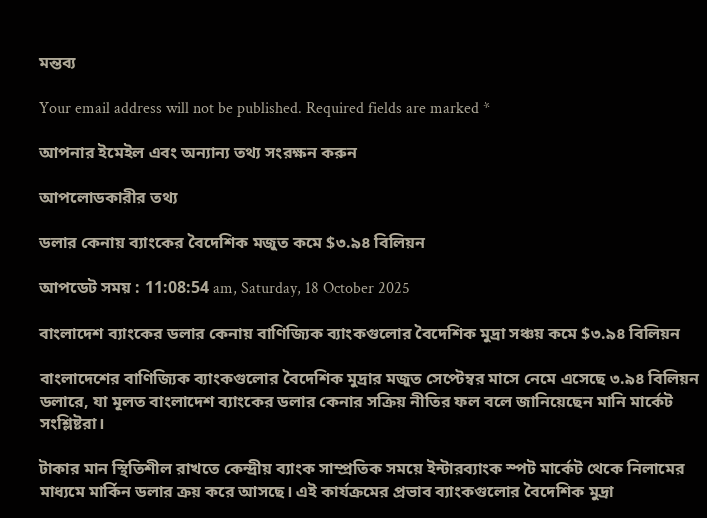মন্তব্য

Your email address will not be published. Required fields are marked *

আপনার ইমেইল এবং অন্যান্য তথ্য সংরক্ষন করুন

আপলোডকারীর তথ্য

ডলার কেনায় ব্যাংকের বৈদেশিক মজুত কমে $৩.৯৪ বিলিয়ন

আপডেট সময় : 11:08:54 am, Saturday, 18 October 2025

বাংলাদেশ ব্যাংকের ডলার কেনায় বাণিজ্যিক ব্যাংকগুলোর বৈদেশিক মুদ্রা সঞ্চয় কমে $৩.৯৪ বিলিয়ন

বাংলাদেশের বাণিজ্যিক ব্যাংকগুলোর বৈদেশিক মুদ্রার মজুত সেপ্টেম্বর মাসে নেমে এসেছে ৩.৯৪ বিলিয়ন ডলারে, যা মূলত বাংলাদেশ ব্যাংকের ডলার কেনার সক্রিয় নীতির ফল বলে জানিয়েছেন মানি মার্কেট সংশ্লিষ্টরা।

টাকার মান স্থিতিশীল রাখতে কেন্দ্রীয় ব্যাংক সাম্প্রতিক সময়ে ইন্টারব্যাংক স্পট মার্কেট থেকে নিলামের মাধ্যমে মার্কিন ডলার ক্রয় করে আসছে। এই কার্যক্রমের প্রভাব ব্যাংকগুলোর বৈদেশিক মুদ্রা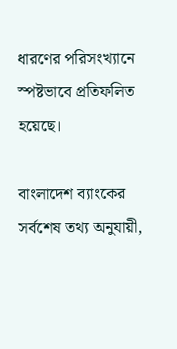ধারণের পরিসংখ্যানে স্পষ্টভাবে প্রতিফলিত হয়েছে।

বাংলাদেশ ব্যাংকের সর্বশেষ তথ্য অনুযায়ী,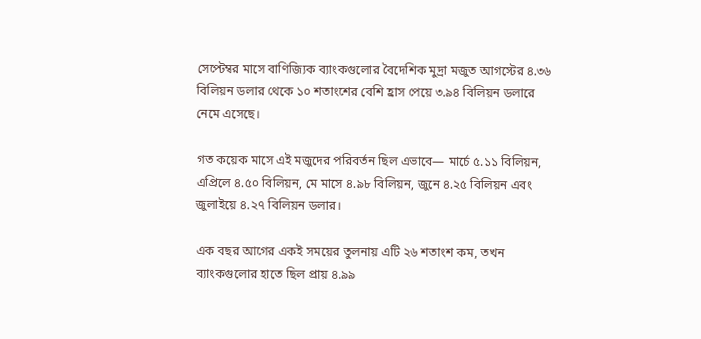সেপ্টেম্বর মাসে বাণিজ্যিক ব্যাংকগুলোর বৈদেশিক মুদ্রা মজুত আগস্টের ৪.৩৬ বিলিয়ন ডলার থেকে ১০ শতাংশের বেশি হ্রাস পেয়ে ৩.৯৪ বিলিয়ন ডলারে নেমে এসেছে।

গত কয়েক মাসে এই মজুদের পরিবর্তন ছিল এভাবে— মার্চে ৫.১১ বিলিয়ন, এপ্রিলে ৪.৫০ বিলিয়ন, মে মাসে ৪.৯৮ বিলিয়ন, জুনে ৪.২৫ বিলিয়ন এবং জুলাইয়ে ৪.২৭ বিলিয়ন ডলার।

এক বছর আগের একই সময়ের তুলনায় এটি ২৬ শতাংশ কম, তখন ব্যাংকগুলোর হাতে ছিল প্রায় ৪.৯৯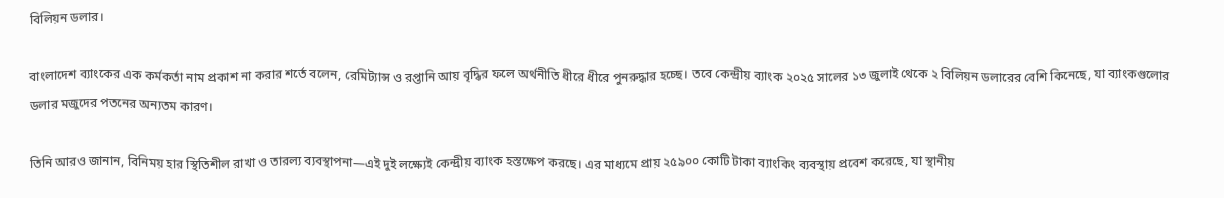বিলিয়ন ডলার।

বাংলাদেশ ব্যাংকের এক কর্মকর্তা নাম প্রকাশ না করার শর্তে বলেন, রেমিট্যান্স ও রপ্তানি আয় বৃদ্ধির ফলে অর্থনীতি ধীরে ধীরে পুনরুদ্ধার হচ্ছে। তবে কেন্দ্রীয় ব্যাংক ২০২৫ সালের ১৩ জুলাই থেকে ২ বিলিয়ন ডলারের বেশি কিনেছে, যা ব্যাংকগুলোর ডলার মজুদের পতনের অন্যতম কারণ।

তিনি আরও জানান, বিনিময় হার স্থিতিশীল রাখা ও তারল্য ব্যবস্থাপনা—এই দুই লক্ষ্যেই কেন্দ্রীয় ব্যাংক হস্তক্ষেপ করছে। এর মাধ্যমে প্রায় ২৫৯০০ কোটি টাকা ব্যাংকিং ব্যবস্থায় প্রবেশ করেছে, যা স্থানীয়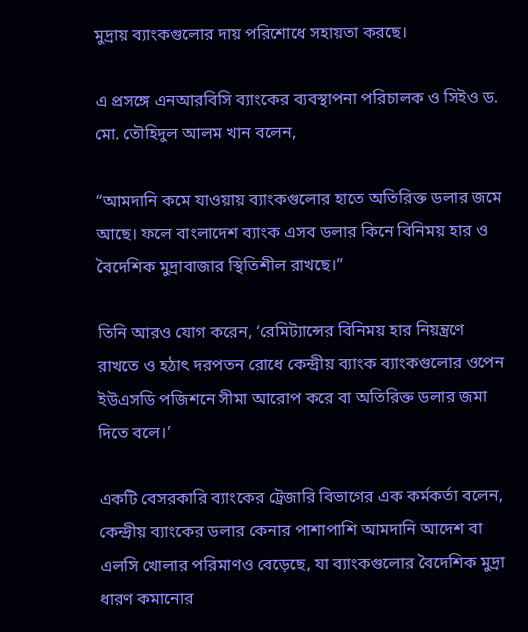মুদ্রায় ব্যাংকগুলোর দায় পরিশোধে সহায়তা করছে।

এ প্রসঙ্গে এনআরবিসি ব্যাংকের ব্যবস্থাপনা পরিচালক ও সিইও ড. মো. তৌহিদুল আলম খান বলেন,

“আমদানি কমে যাওয়ায় ব্যাংকগুলোর হাতে অতিরিক্ত ডলার জমে আছে। ফলে বাংলাদেশ ব্যাংক এসব ডলার কিনে বিনিময় হার ও বৈদেশিক মুদ্রাবাজার স্থিতিশীল রাখছে।”

তিনি আরও যোগ করেন, ‘রেমিট্যান্সের বিনিময় হার নিয়ন্ত্রণে রাখতে ও হঠাৎ দরপতন রোধে কেন্দ্রীয় ব্যাংক ব্যাংকগুলোর ওপেন ইউএসডি পজিশনে সীমা আরোপ করে বা অতিরিক্ত ডলার জমা দিতে বলে।’

একটি বেসরকারি ব্যাংকের ট্রেজারি বিভাগের এক কর্মকর্তা বলেন, কেন্দ্রীয় ব্যাংকের ডলার কেনার পাশাপাশি আমদানি আদেশ বা এলসি খোলার পরিমাণও বেড়েছে, যা ব্যাংকগুলোর বৈদেশিক মুদ্রা ধারণ কমানোর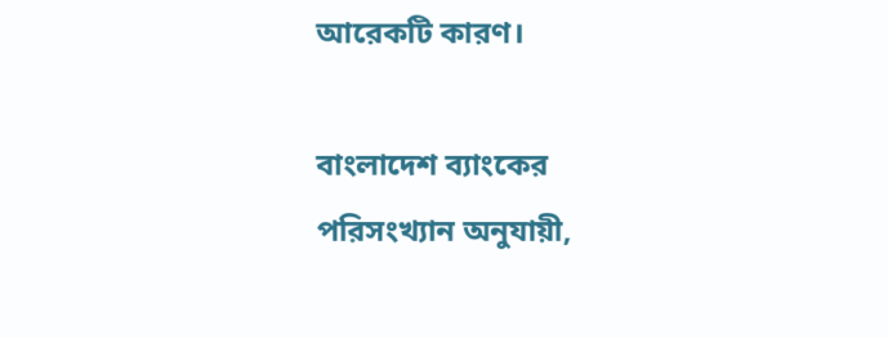আরেকটি কারণ।

বাংলাদেশ ব্যাংকের পরিসংখ্যান অনুযায়ী,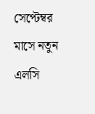সেপ্টেম্বর মাসে নতুন এলসি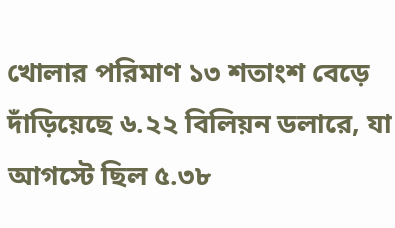খোলার পরিমাণ ১৩ শতাংশ বেড়ে দাঁড়িয়েছে ৬.২২ বিলিয়ন ডলারে, যা আগস্টে ছিল ৫.৩৮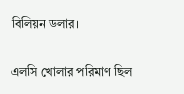বিলিয়ন ডলার।

এলসি খোলার পরিমাণ ছিল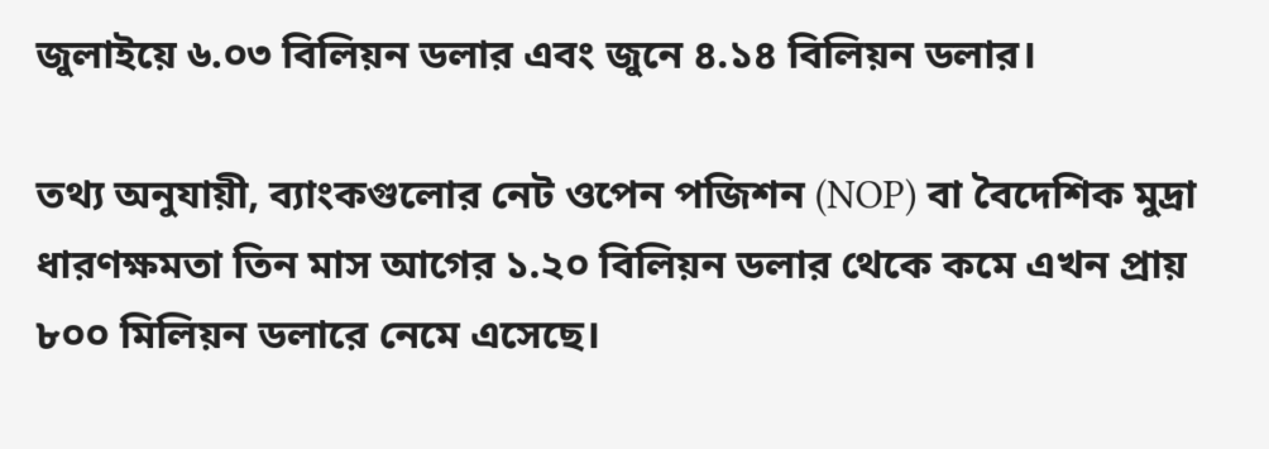জুলাইয়ে ৬.০৩ বিলিয়ন ডলার এবং জুনে ৪.১৪ বিলিয়ন ডলার।

তথ্য অনুযায়ী, ব্যাংকগুলোর নেট ওপেন পজিশন (NOP) বা বৈদেশিক মুদ্রা ধারণক্ষমতা তিন মাস আগের ১.২০ বিলিয়ন ডলার থেকে কমে এখন প্রায় ৮০০ মিলিয়ন ডলারে নেমে এসেছে।